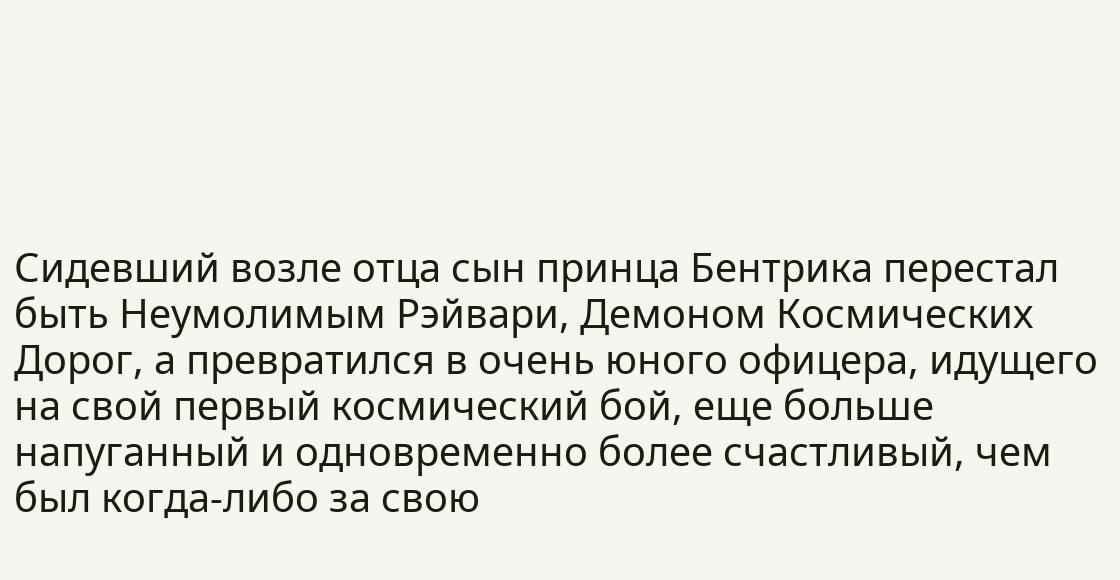Сидевший возле отца сын принца Бентрика перестал быть Неумолимым Рэйвари, Демоном Космических Дорог, а превратился в очень юного офицера, идущего на свой первый космический бой, еще больше напуганный и одновременно более счастливый, чем был когда-либо за свою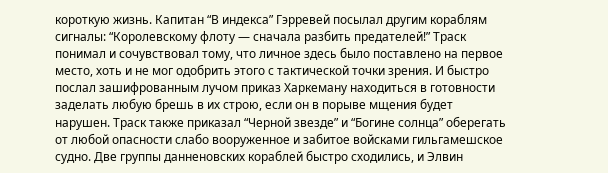короткую жизнь. Капитан “В индекса” Гэрревей посылал другим кораблям сигналы: “Королевскому флоту — сначала разбить предателей!” Траск понимал и сочувствовал тому, что личное здесь было поставлено на первое место, хоть и не мог одобрить этого с тактической точки зрения. И быстро послал зашифрованным лучом приказ Харкеману находиться в готовности заделать любую брешь в их строю, если он в порыве мщения будет нарушен. Траск также приказал “Черной звезде” и “Богине солнца” оберегать от любой опасности слабо вооруженное и забитое войсками гильгамешское судно. Две группы данненовских кораблей быстро сходились, и Элвин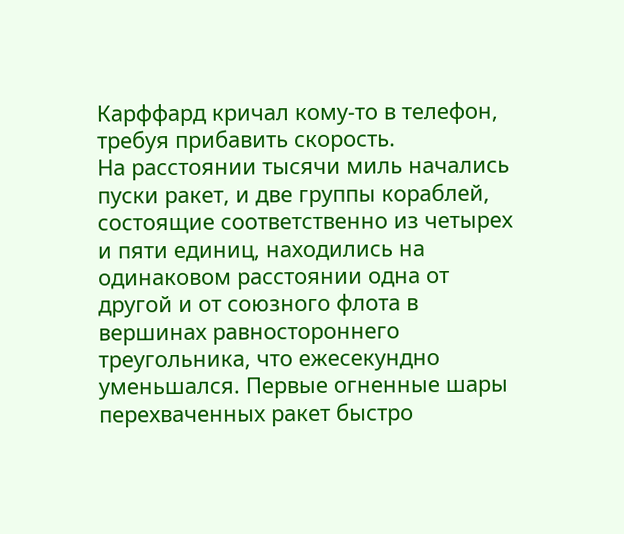Карффард кричал кому-то в телефон, требуя прибавить скорость.
На расстоянии тысячи миль начались пуски ракет, и две группы кораблей, состоящие соответственно из четырех и пяти единиц, находились на одинаковом расстоянии одна от другой и от союзного флота в вершинах равностороннего треугольника, что ежесекундно уменьшался. Первые огненные шары перехваченных ракет быстро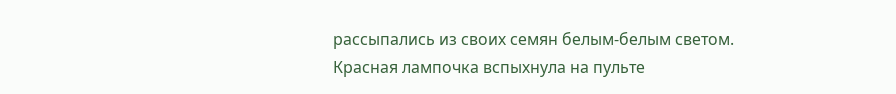рассыпались из своих семян белым-белым светом. Красная лампочка вспыхнула на пульте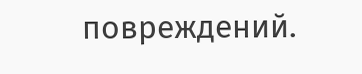повреждений.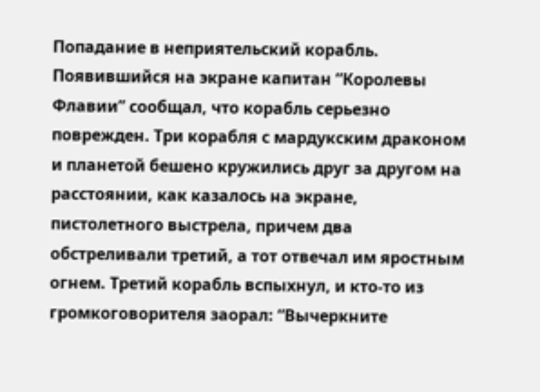Попадание в неприятельский корабль. Появившийся на экране капитан “Королевы Флавии” сообщал, что корабль серьезно поврежден. Три корабля с мардукским драконом и планетой бешено кружились друг за другом на расстоянии, как казалось на экране, пистолетного выстрела, причем два обстреливали третий, а тот отвечал им яростным огнем. Третий корабль вспыхнул, и кто-то из громкоговорителя заорал: “Вычеркните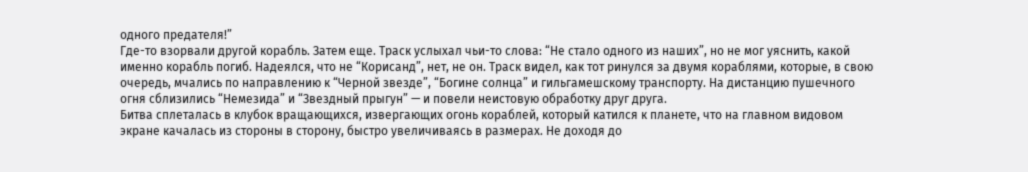одного предателя!”
Где-то взорвали другой корабль. Затем еще. Траск услыхал чьи-то слова: “Не стало одного из наших”, но не мог уяснить, какой именно корабль погиб. Надеялся, что не “Корисанд”, нет, не он. Траск видел, как тот ринулся за двумя кораблями, которые, в свою очередь, мчались по направлению к “Черной звезде”, “Богине солнца” и гильгамешскому транспорту. На дистанцию пушечного огня сблизились “Немезида” и “Звездный прыгун” — и повели неистовую обработку друг друга.
Битва сплеталась в клубок вращающихся, извергающих огонь кораблей, который катился к планете, что на главном видовом экране качалась из стороны в сторону, быстро увеличиваясь в размерах. Не доходя до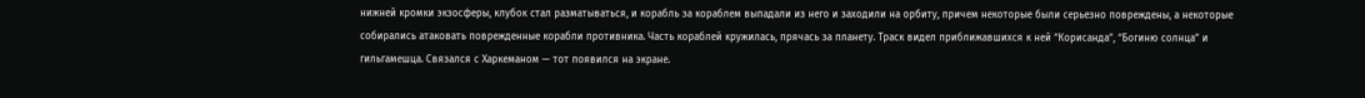нижней кромки экзосферы, клубок стал разматываться, и корабль за кораблем выпадали из него и заходили на орбиту, причем некоторые были серьезно повреждены, а некоторые собирались атаковать поврежденные корабли противника. Часть кораблей кружилась, прячась за планету. Траск видел приближавшихся к ней “Корисанда”, “Богиню солнца” и гильгамешца. Связался с Харкеманом — тот появился на экране.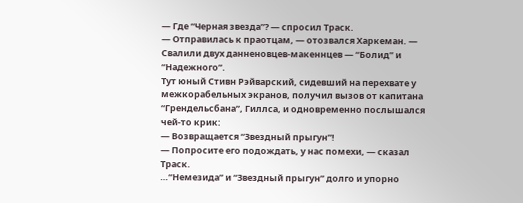— Где “Черная звезда”? — спросил Траск.
— Отправилась к праотцам, — отозвался Харкеман. — Свалили двух данненовцев-макеннцев — “Болид” и “Надежного”.
Тут юный Стивн Рэйварский, сидевший на перехвате у межкорабельных экранов, получил вызов от капитана “Грендельсбана”, Гиллса, и одновременно послышался чей-то крик:
— Возвращается “Звездный прыгун”!
— Попросите его подождать, у нас помехи, — сказал Траск.
…“Немезида” и “Звездный прыгун” долго и упорно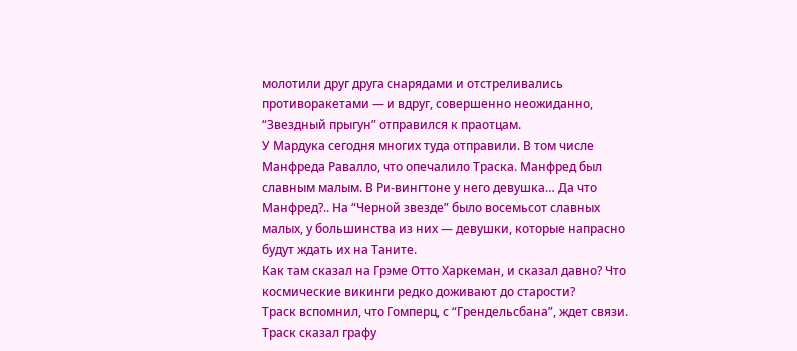молотили друг друга снарядами и отстреливались противоракетами — и вдруг, совершенно неожиданно, “Звездный прыгун” отправился к праотцам.
У Мардука сегодня многих туда отправили. В том числе Манфреда Равалло, что опечалило Траска. Манфред был славным малым. В Ри-вингтоне у него девушка… Да что Манфред?.. На “Черной звезде” было восемьсот славных малых, у большинства из них — девушки, которые напрасно будут ждать их на Таните.
Как там сказал на Грэме Отто Харкеман, и сказал давно? Что космические викинги редко доживают до старости?
Траск вспомнил, что Гомперц, с “Грендельсбана”, ждет связи. Траск сказал графу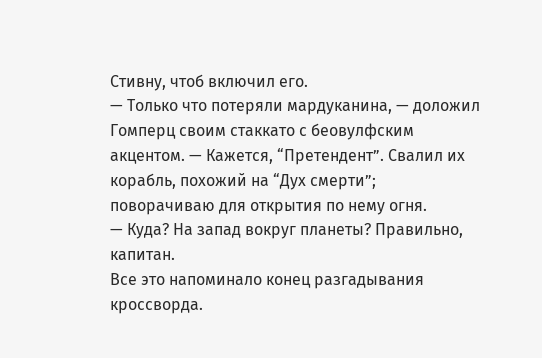Стивну, чтоб включил его.
— Только что потеряли мардуканина, — доложил Гомперц своим стаккато с беовулфским акцентом. — Кажется, “Претендент”. Свалил их корабль, похожий на “Дух смерти”; поворачиваю для открытия по нему огня.
— Куда? На запад вокруг планеты? Правильно, капитан.
Все это напоминало конец разгадывания кроссворда.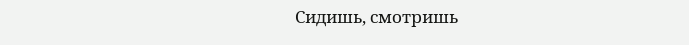Сидишь, смотришь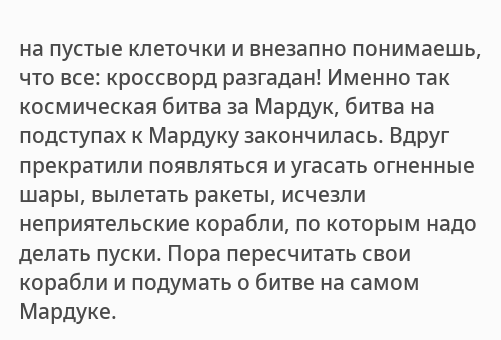на пустые клеточки и внезапно понимаешь, что все: кроссворд разгадан! Именно так космическая битва за Мардук, битва на подступах к Мардуку закончилась. Вдруг прекратили появляться и угасать огненные шары, вылетать ракеты, исчезли неприятельские корабли, по которым надо делать пуски. Пора пересчитать свои корабли и подумать о битве на самом Мардуке.